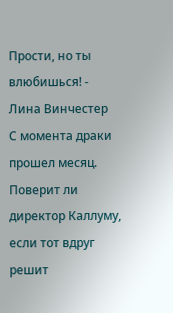Прости, но ты влюбишься! - Лина Винчестер
С момента драки прошел месяц. Поверит ли директор Каллуму, если тот вдруг решит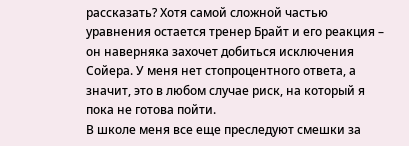рассказать? Хотя самой сложной частью уравнения остается тренер Брайт и его реакция – он наверняка захочет добиться исключения Сойера. У меня нет стопроцентного ответа, а значит, это в любом случае риск, на который я пока не готова пойти.
В школе меня все еще преследуют смешки за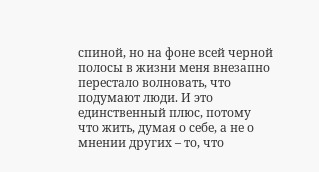спиной, но на фоне всей черной полосы в жизни меня внезапно перестало волновать, что подумают люди. И это единственный плюс, потому что жить, думая о себе, а не о мнении других – то, что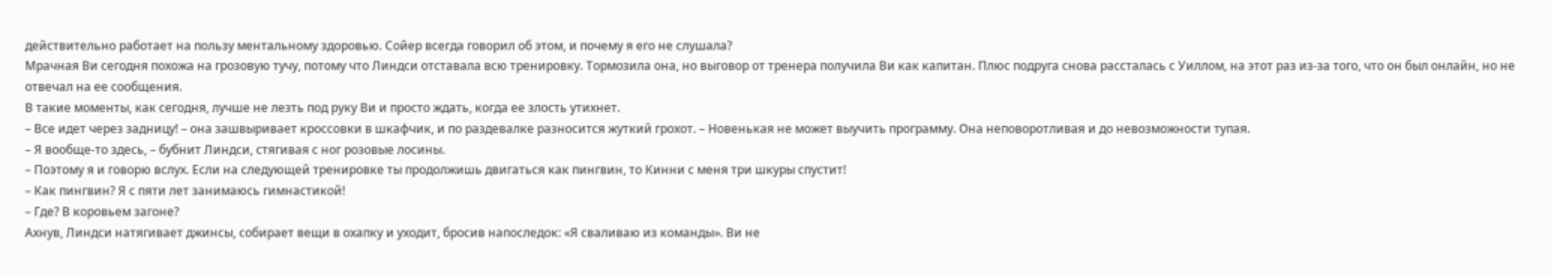действительно работает на пользу ментальному здоровью. Сойер всегда говорил об этом, и почему я его не слушала?
Мрачная Ви сегодня похожа на грозовую тучу, потому что Линдси отставала всю тренировку. Тормозила она, но выговор от тренера получила Ви как капитан. Плюс подруга снова рассталась с Уиллом, на этот раз из-за того, что он был онлайн, но не отвечал на ее сообщения.
В такие моменты, как сегодня, лучше не лезть под руку Ви и просто ждать, когда ее злость утихнет.
– Все идет через задницу! – она зашвыривает кроссовки в шкафчик, и по раздевалке разносится жуткий грохот. – Новенькая не может выучить программу. Она неповоротливая и до невозможности тупая.
– Я вообще-то здесь, – бубнит Линдси, стягивая с ног розовые лосины.
– Поэтому я и говорю вслух. Если на следующей тренировке ты продолжишь двигаться как пингвин, то Кинни с меня три шкуры спустит!
– Как пингвин? Я с пяти лет занимаюсь гимнастикой!
– Где? В коровьем загоне?
Ахнув, Линдси натягивает джинсы, собирает вещи в охапку и уходит, бросив напоследок: «Я сваливаю из команды». Ви не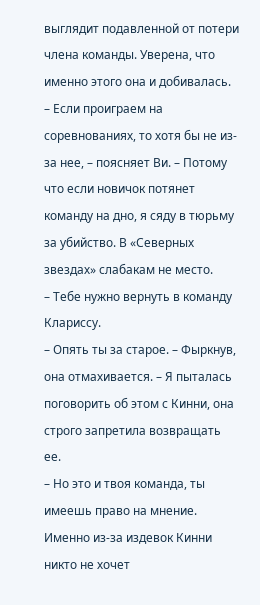выглядит подавленной от потери члена команды. Уверена, что именно этого она и добивалась.
– Если проиграем на соревнованиях, то хотя бы не из-за нее, – поясняет Ви. – Потому что если новичок потянет команду на дно, я сяду в тюрьму за убийство. В «Северных звездах» слабакам не место.
– Тебе нужно вернуть в команду Клариссу.
– Опять ты за старое. – Фыркнув, она отмахивается. – Я пыталась поговорить об этом с Кинни, она строго запретила возвращать ее.
– Но это и твоя команда, ты имеешь право на мнение. Именно из-за издевок Кинни никто не хочет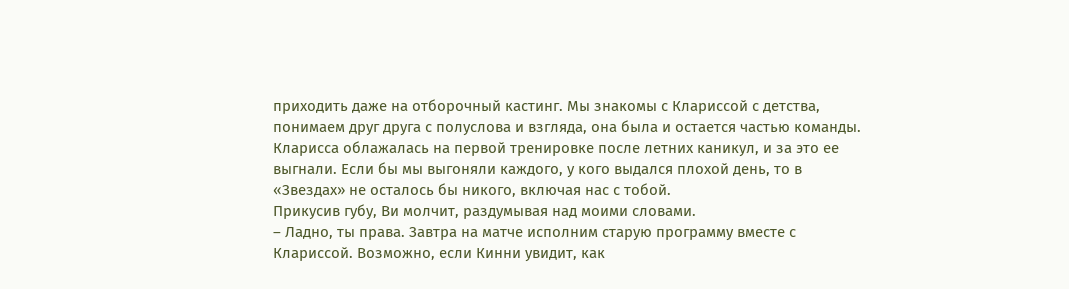приходить даже на отборочный кастинг. Мы знакомы с Клариссой с детства, понимаем друг друга с полуслова и взгляда, она была и остается частью команды. Кларисса облажалась на первой тренировке после летних каникул, и за это ее выгнали. Если бы мы выгоняли каждого, у кого выдался плохой день, то в «Звездах» не осталось бы никого, включая нас с тобой.
Прикусив губу, Ви молчит, раздумывая над моими словами.
– Ладно, ты права. Завтра на матче исполним старую программу вместе с Клариссой. Возможно, если Кинни увидит, как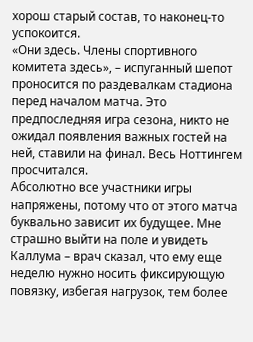хорош старый состав, то наконец-то успокоится.
«Они здесь. Члены спортивного комитета здесь», – испуганный шепот проносится по раздевалкам стадиона перед началом матча. Это предпоследняя игра сезона, никто не ожидал появления важных гостей на ней, ставили на финал. Весь Ноттингем просчитался.
Абсолютно все участники игры напряжены, потому что от этого матча буквально зависит их будущее. Мне страшно выйти на поле и увидеть Каллума – врач сказал, что ему еще неделю нужно носить фиксирующую повязку, избегая нагрузок, тем более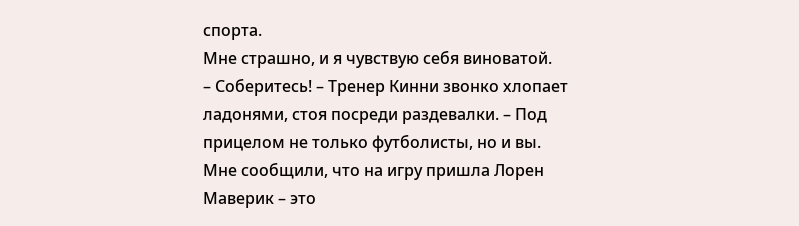спорта.
Мне страшно, и я чувствую себя виноватой.
– Соберитесь! – Тренер Кинни звонко хлопает ладонями, стоя посреди раздевалки. – Под прицелом не только футболисты, но и вы. Мне сообщили, что на игру пришла Лорен Маверик – это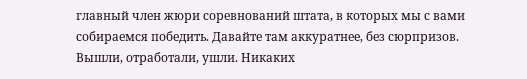главный член жюри соревнований штата, в которых мы с вами собираемся победить. Давайте там аккуратнее, без сюрпризов. Вышли, отработали, ушли. Никаких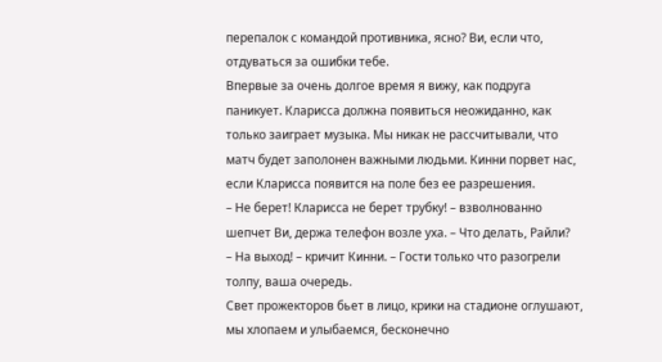перепалок с командой противника, ясно? Ви, если что, отдуваться за ошибки тебе.
Впервые за очень долгое время я вижу, как подруга паникует. Кларисса должна появиться неожиданно, как только заиграет музыка. Мы никак не рассчитывали, что матч будет заполонен важными людьми. Кинни порвет нас, если Кларисса появится на поле без ее разрешения.
– Не берет! Кларисса не берет трубку! – взволнованно шепчет Ви, держа телефон возле уха. – Что делать, Райли?
– На выход! – кричит Кинни. – Гости только что разогрели толпу, ваша очередь.
Свет прожекторов бьет в лицо, крики на стадионе оглушают, мы хлопаем и улыбаемся, бесконечно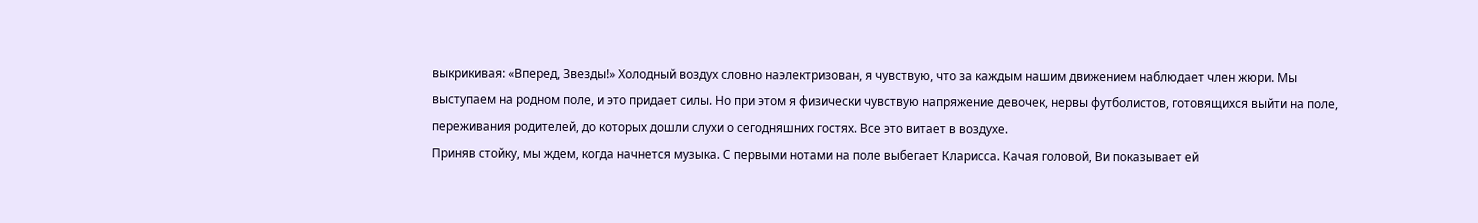выкрикивая: «Вперед, Звезды!» Холодный воздух словно наэлектризован, я чувствую, что за каждым нашим движением наблюдает член жюри. Мы выступаем на родном поле, и это придает силы. Но при этом я физически чувствую напряжение девочек, нервы футболистов, готовящихся выйти на поле, переживания родителей, до которых дошли слухи о сегодняшних гостях. Все это витает в воздухе.
Приняв стойку, мы ждем, когда начнется музыка. С первыми нотами на поле выбегает Кларисса. Качая головой, Ви показывает ей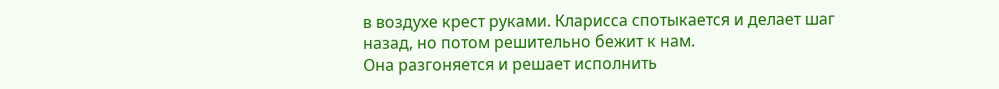в воздухе крест руками. Кларисса спотыкается и делает шаг назад, но потом решительно бежит к нам.
Она разгоняется и решает исполнить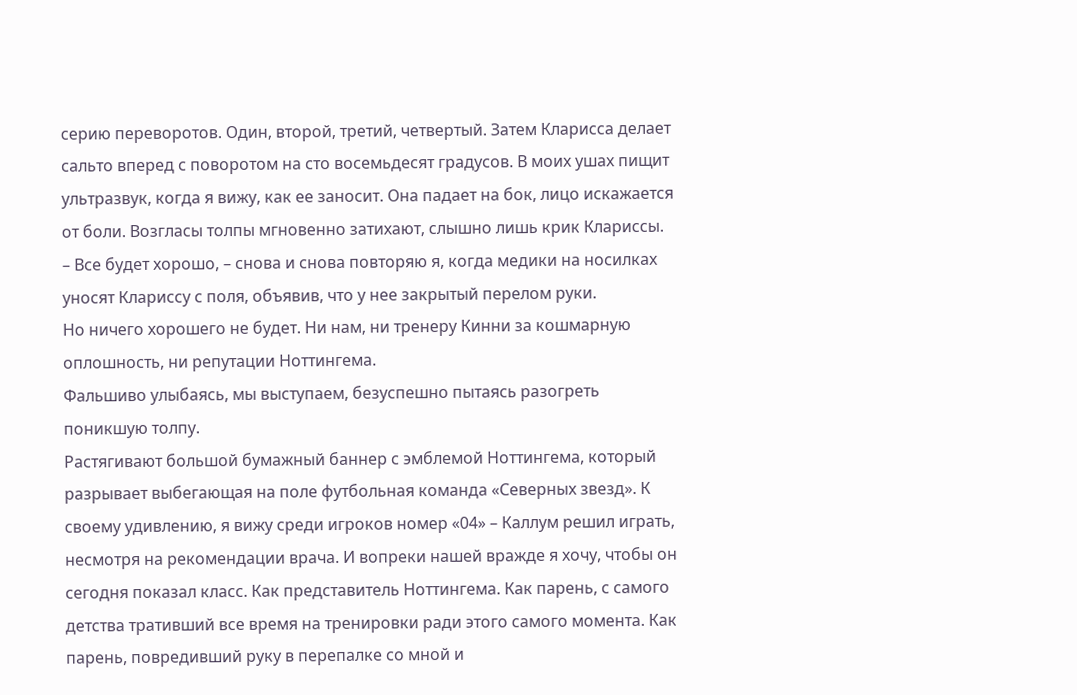серию переворотов. Один, второй, третий, четвертый. Затем Кларисса делает сальто вперед с поворотом на сто восемьдесят градусов. В моих ушах пищит ультразвук, когда я вижу, как ее заносит. Она падает на бок, лицо искажается от боли. Возгласы толпы мгновенно затихают, слышно лишь крик Клариссы.
– Все будет хорошо, – снова и снова повторяю я, когда медики на носилках уносят Клариссу с поля, объявив, что у нее закрытый перелом руки.
Но ничего хорошего не будет. Ни нам, ни тренеру Кинни за кошмарную оплошность, ни репутации Ноттингема.
Фальшиво улыбаясь, мы выступаем, безуспешно пытаясь разогреть поникшую толпу.
Растягивают большой бумажный баннер с эмблемой Ноттингема, который разрывает выбегающая на поле футбольная команда «Северных звезд». К своему удивлению, я вижу среди игроков номер «04» – Каллум решил играть, несмотря на рекомендации врача. И вопреки нашей вражде я хочу, чтобы он сегодня показал класс. Как представитель Ноттингема. Как парень, с самого детства тративший все время на тренировки ради этого самого момента. Как парень, повредивший руку в перепалке со мной и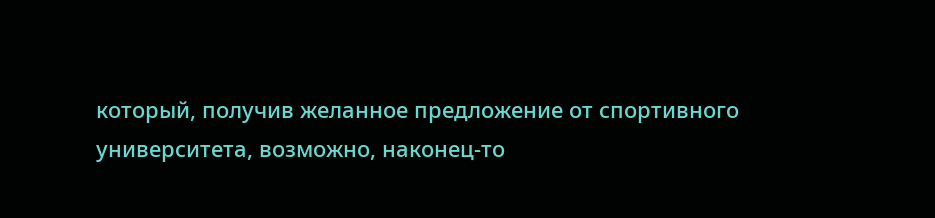который, получив желанное предложение от спортивного университета, возможно, наконец-то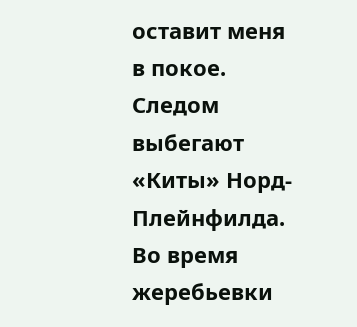оставит меня в покое.
Следом выбегают «Киты» Норд-Плейнфилда. Во время жеребьевки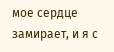мое сердце замирает, и я с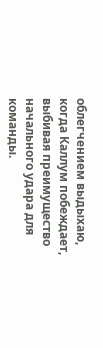облегчением выдыхаю, когда Каллум побеждает, выбивая преимущество начального удара для команды.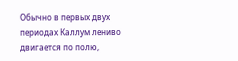Обычно в первых двух периодах Каллум лениво двигается по полю,